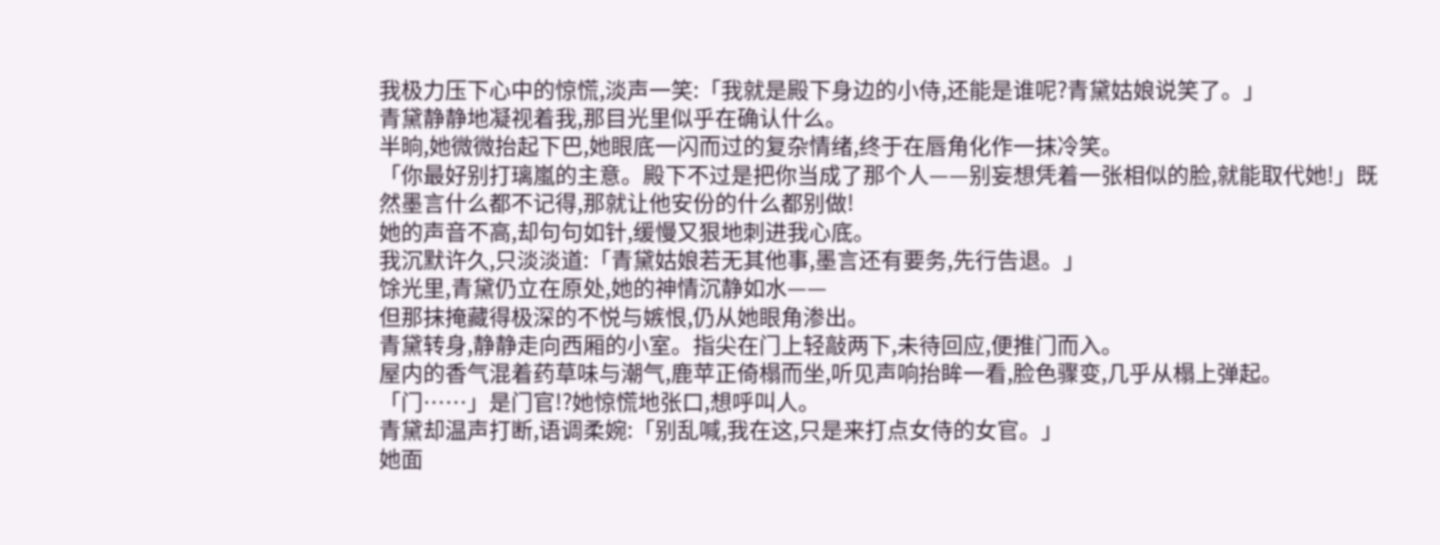我极力压下心中的惊慌,淡声一笑:「我就是殿下身边的小侍,还能是谁呢?青黛姑娘说笑了。」
青黛静静地凝视着我,那目光里似乎在确认什么。
半晌,她微微抬起下巴,她眼底一闪而过的复杂情绪,终于在唇角化作一抹冷笑。
「你最好别打璃嵐的主意。殿下不过是把你当成了那个人——别妄想凭着一张相似的脸,就能取代她!」既然墨言什么都不记得,那就让他安份的什么都别做!
她的声音不高,却句句如针,缓慢又狠地刺进我心底。
我沉默许久,只淡淡道:「青黛姑娘若无其他事,墨言还有要务,先行告退。」
馀光里,青黛仍立在原处,她的神情沉静如水——
但那抹掩藏得极深的不悦与嫉恨,仍从她眼角渗出。
青黛转身,静静走向西厢的小室。指尖在门上轻敲两下,未待回应,便推门而入。
屋内的香气混着药草味与潮气,鹿苹正倚榻而坐,听见声响抬眸一看,脸色骤变,几乎从榻上弹起。
「门……」是门官!?她惊慌地张口,想呼叫人。
青黛却温声打断,语调柔婉:「别乱喊,我在这,只是来打点女侍的女官。」
她面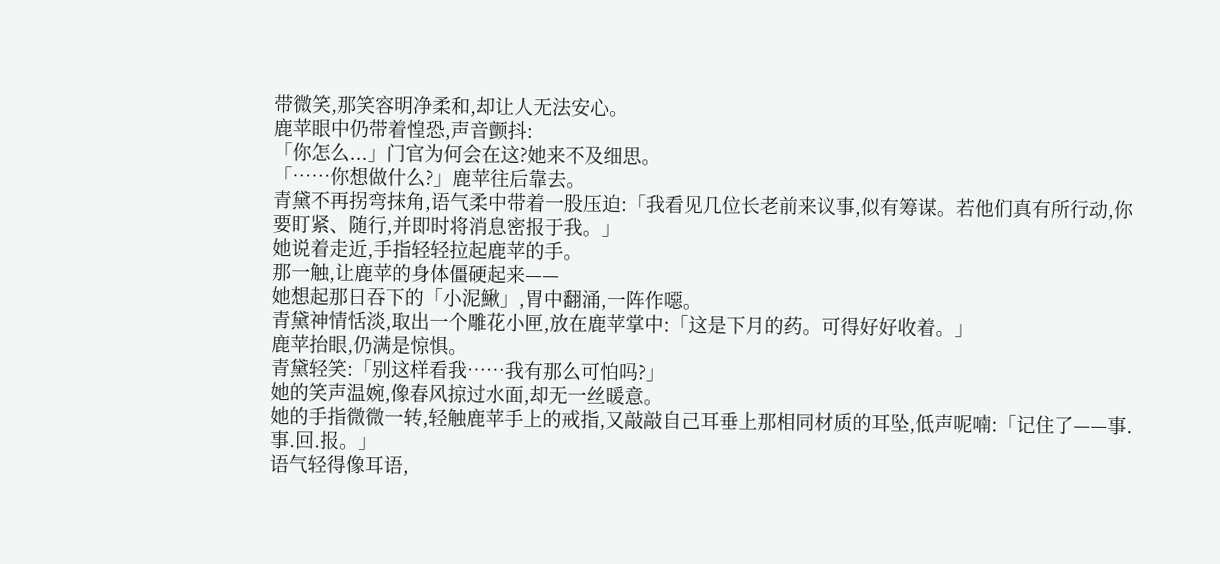带微笑,那笑容明净柔和,却让人无法安心。
鹿苹眼中仍带着惶恐,声音颤抖:
「你怎么...」门官为何会在这?她来不及细思。
「……你想做什么?」鹿苹往后靠去。
青黛不再拐弯抹角,语气柔中带着一股压迫:「我看见几位长老前来议事,似有筹谋。若他们真有所行动,你要盯紧、随行,并即时将消息密报于我。」
她说着走近,手指轻轻拉起鹿苹的手。
那一触,让鹿苹的身体僵硬起来——
她想起那日吞下的「小泥鰍」,胃中翻涌,一阵作噁。
青黛神情恬淡,取出一个雕花小匣,放在鹿苹掌中:「这是下月的药。可得好好收着。」
鹿苹抬眼,仍满是惊惧。
青黛轻笑:「别这样看我……我有那么可怕吗?」
她的笑声温婉,像春风掠过水面,却无一丝暖意。
她的手指微微一转,轻触鹿苹手上的戒指,又敲敲自己耳垂上那相同材质的耳坠,低声呢喃:「记住了——事.事.回.报。」
语气轻得像耳语,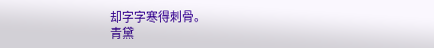却字字寒得刺骨。
青黛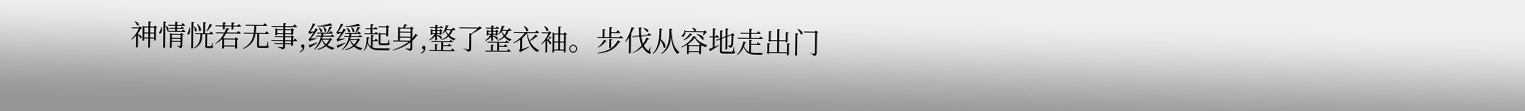神情恍若无事,缓缓起身,整了整衣袖。步伐从容地走出门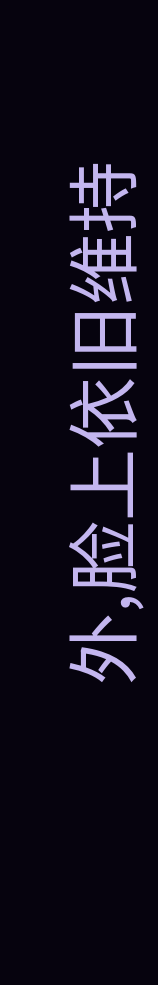外,脸上依旧维持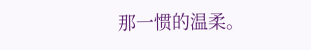那一惯的温柔。